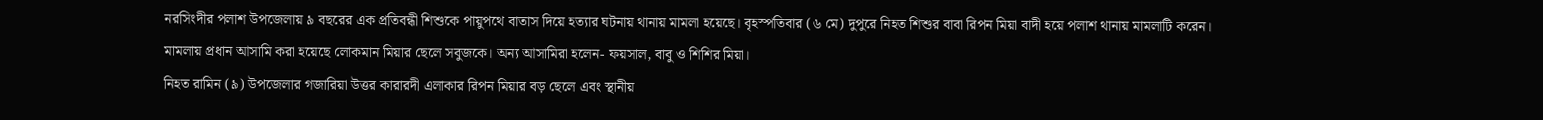নরসিংদীর পলাশ উপজেলায় ৯ বছরের এক প্রতিবন্ধী শিশুকে পায়ুপথে বাতাস দিয়ে হত্যার ঘটনায় থানায় মামলা হয়েছে। বৃহস্পতিবার (৬ মে) দুপুরে নিহত শিশুর বাবা রিপন মিয়া বাদী হয়ে পলাশ থানায় মামলাটি করেন।
মামলায় প্রধান আসামি করা হয়েছে লোকমান মিয়ার ছেলে সবুজকে। অন্য আসামিরা হলেন- ফয়সাল, বাবু ও শিশির মিয়া।
নিহত রামিন (৯) উপজেলার গজারিয়া উত্তর কারারদী এলাকার রিপন মিয়ার বড় ছেলে এবং স্থানীয়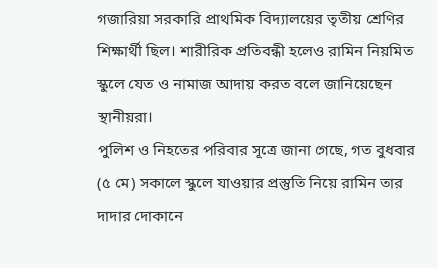গজারিয়া সরকারি প্রাথমিক বিদ্যালয়ের তৃতীয় শ্রেণির শিক্ষার্থী ছিল। শারীরিক প্রতিবন্ধী হলেও রামিন নিয়মিত স্কুলে যেত ও নামাজ আদায় করত বলে জানিয়েছেন স্থানীয়রা।
পুলিশ ও নিহতের পরিবার সূত্রে জানা গেছে, গত বুধবার (৫ মে) সকালে স্কুলে যাওয়ার প্রস্তুতি নিয়ে রামিন তার দাদার দোকানে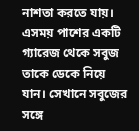নাশতা করতে যায়। এসময় পাশের একটি গ্যারেজ থেকে সবুজ তাকে ডেকে নিয়ে যান। সেখানে সবুজের সঙ্গে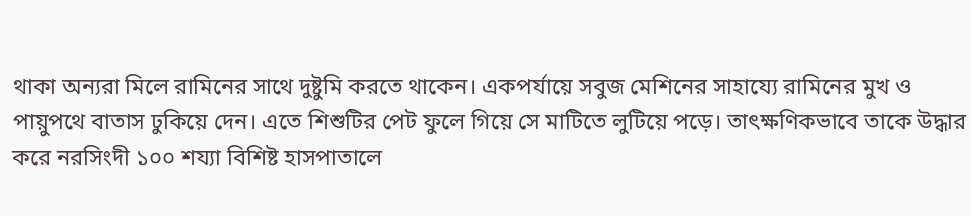থাকা অন্যরা মিলে রামিনের সাথে দুষ্টুমি করতে থাকেন। একপর্যায়ে সবুজ মেশিনের সাহায্যে রামিনের মুখ ও পায়ুপথে বাতাস ঢুকিয়ে দেন। এতে শিশুটির পেট ফুলে গিয়ে সে মাটিতে লুটিয়ে পড়ে। তাৎক্ষণিকভাবে তাকে উদ্ধার করে নরসিংদী ১০০ শয্যা বিশিষ্ট হাসপাতালে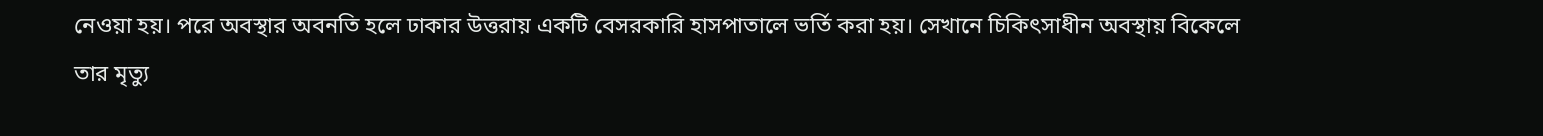নেওয়া হয়। পরে অবস্থার অবনতি হলে ঢাকার উত্তরায় একটি বেসরকারি হাসপাতালে ভর্তি করা হয়। সেখানে চিকিৎসাধীন অবস্থায় বিকেলে তার মৃত্যু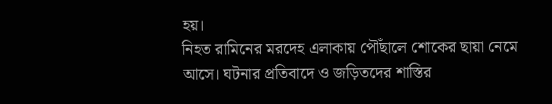হয়।
নিহত রামিনের মরদেহ এলাকায় পৌঁছালে শোকের ছায়া নেমে আসে। ঘটনার প্রতিবাদে ও জড়িতদের শাস্তির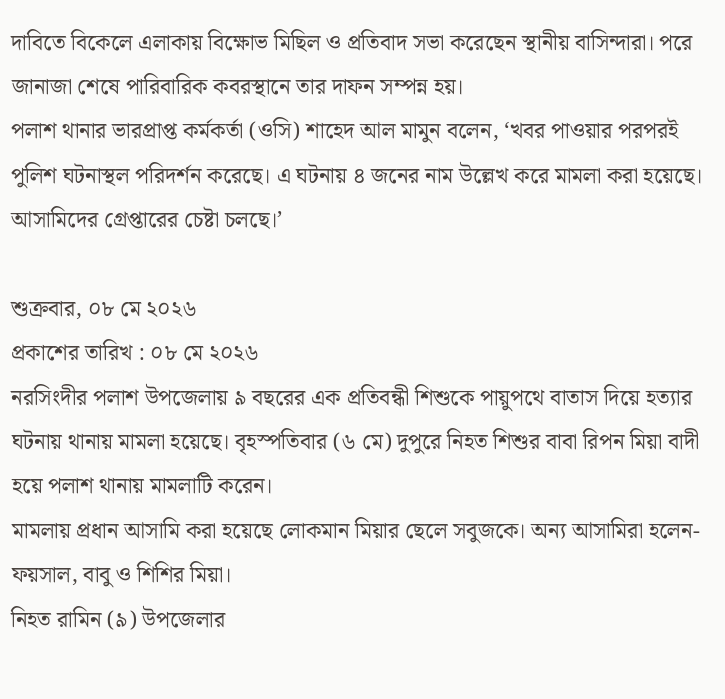দাবিতে বিকেলে এলাকায় বিক্ষোভ মিছিল ও প্রতিবাদ সভা করেছেন স্থানীয় বাসিন্দারা। পরে জানাজা শেষে পারিবারিক কবরস্থানে তার দাফন সম্পন্ন হয়।
পলাশ থানার ভারপ্রাপ্ত কর্মকর্তা (ওসি) শাহেদ আল মামুন বলেন, ‘খবর পাওয়ার পরপরই পুলিশ ঘটনাস্থল পরিদর্শন করেছে। এ ঘটনায় ৪ জনের নাম উল্লেখ করে মামলা করা হয়েছে। আসামিদের গ্রেপ্তারের চেষ্টা চলছে।’

শুক্রবার, ০৮ মে ২০২৬
প্রকাশের তারিখ : ০৮ মে ২০২৬
নরসিংদীর পলাশ উপজেলায় ৯ বছরের এক প্রতিবন্ধী শিশুকে পায়ুপথে বাতাস দিয়ে হত্যার ঘটনায় থানায় মামলা হয়েছে। বৃহস্পতিবার (৬ মে) দুপুরে নিহত শিশুর বাবা রিপন মিয়া বাদী হয়ে পলাশ থানায় মামলাটি করেন।
মামলায় প্রধান আসামি করা হয়েছে লোকমান মিয়ার ছেলে সবুজকে। অন্য আসামিরা হলেন- ফয়সাল, বাবু ও শিশির মিয়া।
নিহত রামিন (৯) উপজেলার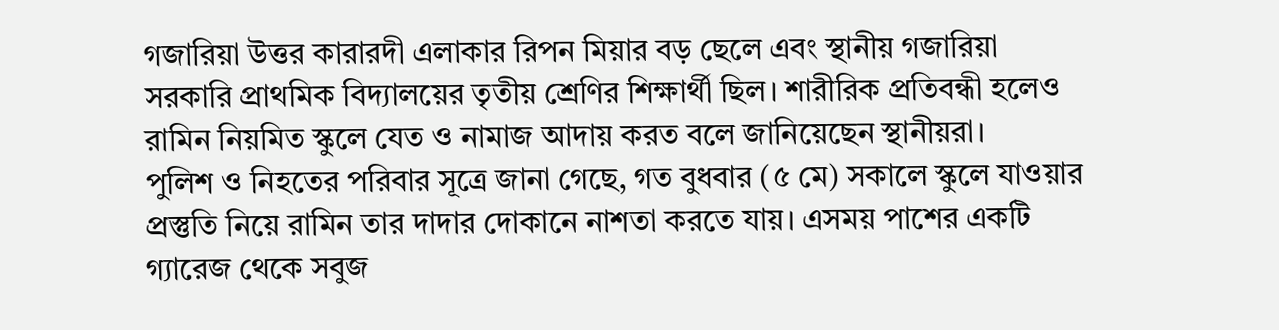গজারিয়া উত্তর কারারদী এলাকার রিপন মিয়ার বড় ছেলে এবং স্থানীয় গজারিয়া সরকারি প্রাথমিক বিদ্যালয়ের তৃতীয় শ্রেণির শিক্ষার্থী ছিল। শারীরিক প্রতিবন্ধী হলেও রামিন নিয়মিত স্কুলে যেত ও নামাজ আদায় করত বলে জানিয়েছেন স্থানীয়রা।
পুলিশ ও নিহতের পরিবার সূত্রে জানা গেছে, গত বুধবার (৫ মে) সকালে স্কুলে যাওয়ার প্রস্তুতি নিয়ে রামিন তার দাদার দোকানে নাশতা করতে যায়। এসময় পাশের একটি গ্যারেজ থেকে সবুজ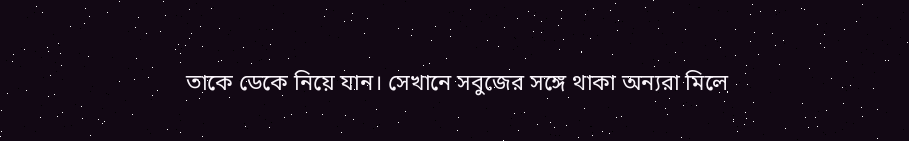তাকে ডেকে নিয়ে যান। সেখানে সবুজের সঙ্গে থাকা অন্যরা মিলে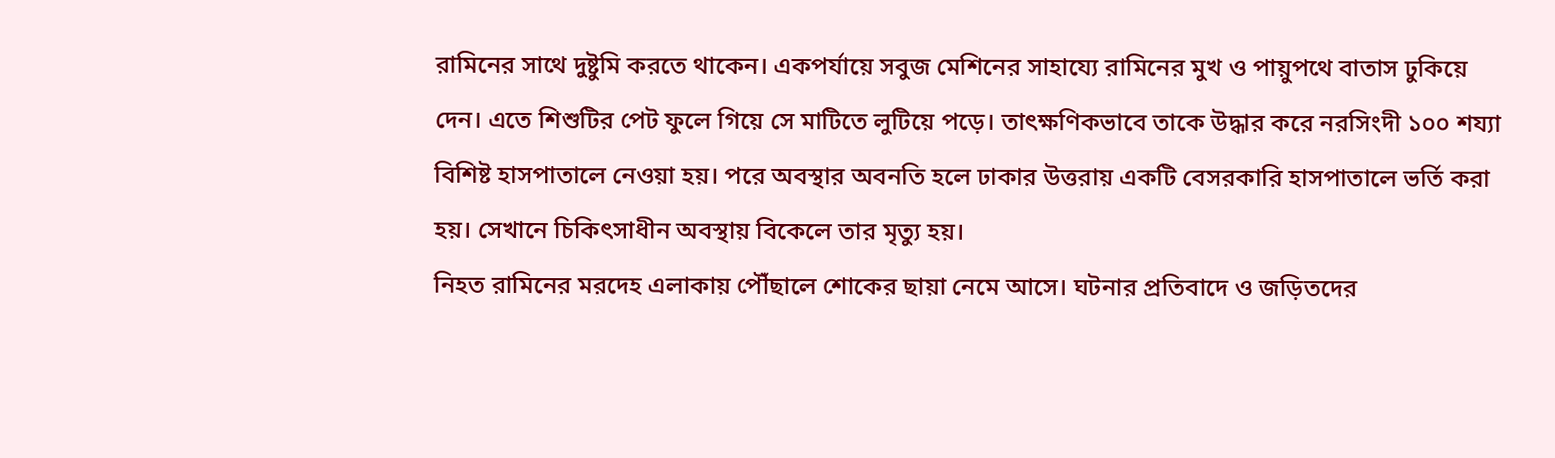রামিনের সাথে দুষ্টুমি করতে থাকেন। একপর্যায়ে সবুজ মেশিনের সাহায্যে রামিনের মুখ ও পায়ুপথে বাতাস ঢুকিয়ে দেন। এতে শিশুটির পেট ফুলে গিয়ে সে মাটিতে লুটিয়ে পড়ে। তাৎক্ষণিকভাবে তাকে উদ্ধার করে নরসিংদী ১০০ শয্যা বিশিষ্ট হাসপাতালে নেওয়া হয়। পরে অবস্থার অবনতি হলে ঢাকার উত্তরায় একটি বেসরকারি হাসপাতালে ভর্তি করা হয়। সেখানে চিকিৎসাধীন অবস্থায় বিকেলে তার মৃত্যু হয়।
নিহত রামিনের মরদেহ এলাকায় পৌঁছালে শোকের ছায়া নেমে আসে। ঘটনার প্রতিবাদে ও জড়িতদের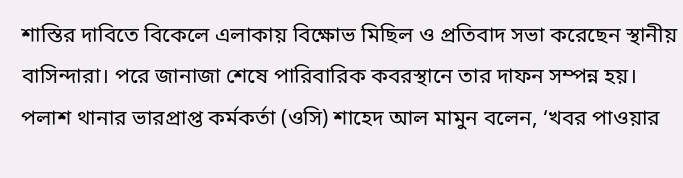শাস্তির দাবিতে বিকেলে এলাকায় বিক্ষোভ মিছিল ও প্রতিবাদ সভা করেছেন স্থানীয় বাসিন্দারা। পরে জানাজা শেষে পারিবারিক কবরস্থানে তার দাফন সম্পন্ন হয়।
পলাশ থানার ভারপ্রাপ্ত কর্মকর্তা (ওসি) শাহেদ আল মামুন বলেন, ‘খবর পাওয়ার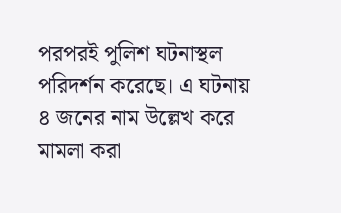পরপরই পুলিশ ঘটনাস্থল পরিদর্শন করেছে। এ ঘটনায় ৪ জনের নাম উল্লেখ করে মামলা করা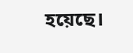হয়েছে।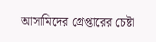আসামিদের গ্রেপ্তারের চেষ্টা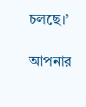চলছে।’

আপনার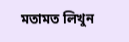মতামত লিখুন